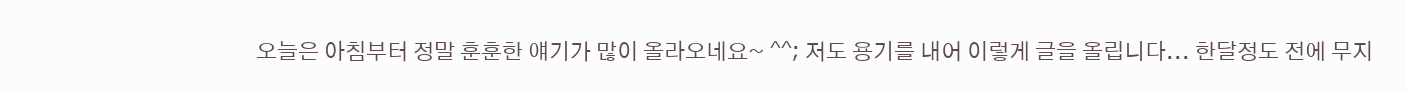오늘은 아침부터 정말 훈훈한 얘기가 많이 올라오네요~ ^^; 저도 용기를 내어 이렇게 글을 올립니다... 한달정도 전에 무지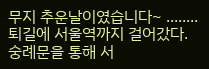무지 추운날이였습니다~ ........ 퇴길에 서울역까지 걸어갔다. 숭례문을 통해 서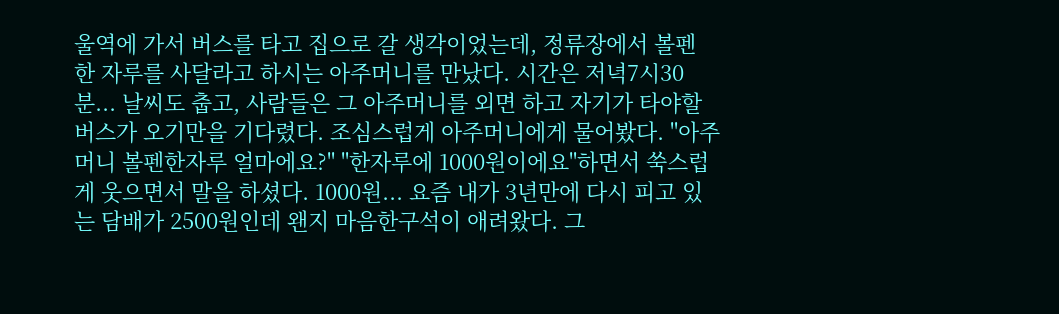울역에 가서 버스를 타고 집으로 갈 생각이었는데, 정류장에서 볼펜 한 자루를 사달라고 하시는 아주머니를 만났다. 시간은 저녁7시30분... 날씨도 춥고, 사람들은 그 아주머니를 외면 하고 자기가 타야할 버스가 오기만을 기다렸다. 조심스럽게 아주머니에게 물어봤다. "아주머니 볼펜한자루 얼마에요?" "한자루에 1000원이에요"하면서 쑥스럽게 웃으면서 말을 하셨다. 1000원... 요즘 내가 3년만에 다시 피고 있는 담배가 2500원인데 왠지 마음한구석이 애려왔다. 그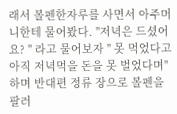래서 볼펜한자루를 사면서 아주머 니한테 물어봤다. "저녁은 드셨어요? " 라고 물어보자 " 못 먹었다고 아직 저녁먹을 돈을 못 벌었다며" 하며 반대편 정류 장으로 볼펜을 팔러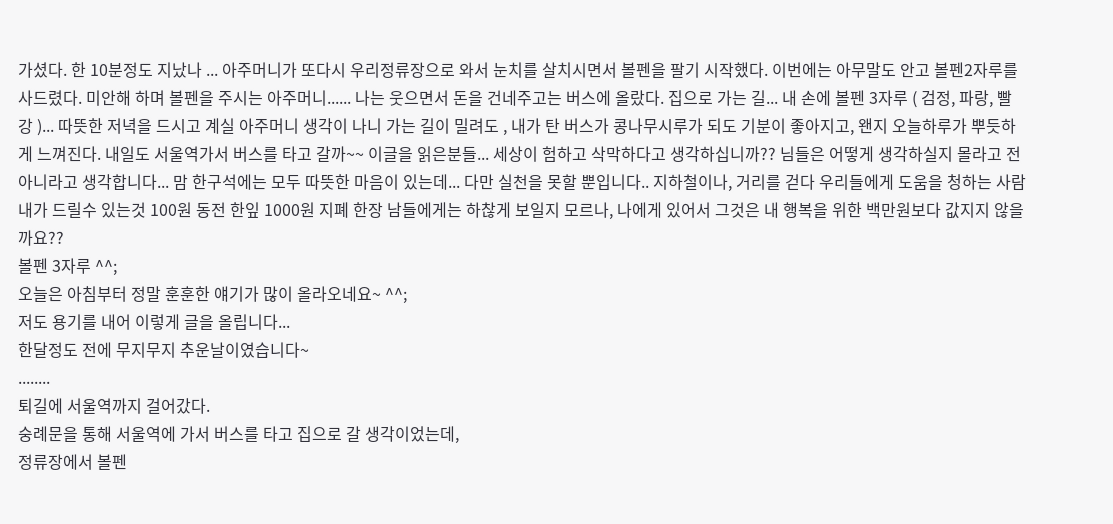가셨다. 한 10분정도 지났나 ... 아주머니가 또다시 우리정류장으로 와서 눈치를 살치시면서 볼펜을 팔기 시작했다. 이번에는 아무말도 안고 볼펜2자루를 사드렸다. 미안해 하며 볼펜을 주시는 아주머니...... 나는 웃으면서 돈을 건네주고는 버스에 올랐다. 집으로 가는 길... 내 손에 볼펜 3자루 ( 검정, 파랑, 빨강 )... 따뜻한 저녁을 드시고 계실 아주머니 생각이 나니 가는 길이 밀려도 , 내가 탄 버스가 콩나무시루가 되도 기분이 좋아지고, 왠지 오늘하루가 뿌듯하게 느껴진다. 내일도 서울역가서 버스를 타고 갈까~~ 이글을 읽은분들... 세상이 험하고 삭막하다고 생각하십니까?? 님들은 어떻게 생각하실지 몰라고 전 아니라고 생각합니다... 맘 한구석에는 모두 따뜻한 마음이 있는데... 다만 실천을 못할 뿐입니다.. 지하철이나, 거리를 걷다 우리들에게 도움을 청하는 사람 내가 드릴수 있는것 100원 동전 한잎 1000원 지폐 한장 남들에게는 하찮게 보일지 모르나, 나에게 있어서 그것은 내 행복을 위한 백만원보다 값지지 않을까요??
볼펜 3자루 ^^;
오늘은 아침부터 정말 훈훈한 얘기가 많이 올라오네요~ ^^;
저도 용기를 내어 이렇게 글을 올립니다...
한달정도 전에 무지무지 추운날이였습니다~
........
퇴길에 서울역까지 걸어갔다.
숭례문을 통해 서울역에 가서 버스를 타고 집으로 갈 생각이었는데,
정류장에서 볼펜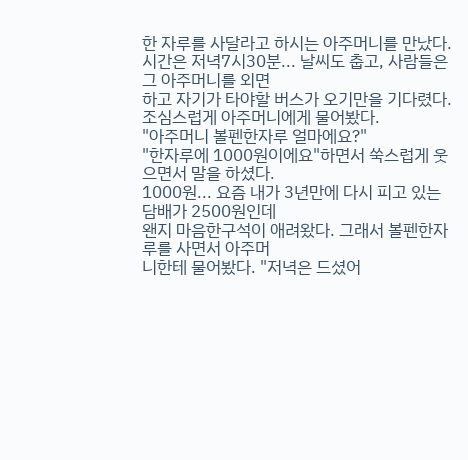한 자루를 사달라고 하시는 아주머니를 만났다.
시간은 저녁7시30분... 날씨도 춥고, 사람들은 그 아주머니를 외면
하고 자기가 타야할 버스가 오기만을 기다렸다.
조심스럽게 아주머니에게 물어봤다.
"아주머니 볼펜한자루 얼마에요?"
"한자루에 1000원이에요"하면서 쑥스럽게 웃으면서 말을 하셨다.
1000원... 요즘 내가 3년만에 다시 피고 있는 담배가 2500원인데
왠지 마음한구석이 애려왔다. 그래서 볼펜한자루를 사면서 아주머
니한테 물어봤다. "저녁은 드셨어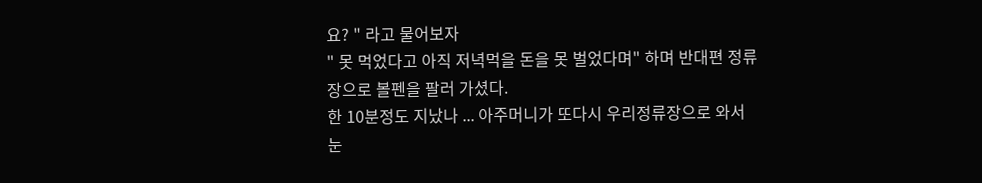요? " 라고 물어보자
" 못 먹었다고 아직 저녁먹을 돈을 못 벌었다며" 하며 반대편 정류
장으로 볼펜을 팔러 가셨다.
한 10분정도 지났나 ... 아주머니가 또다시 우리정류장으로 와서
눈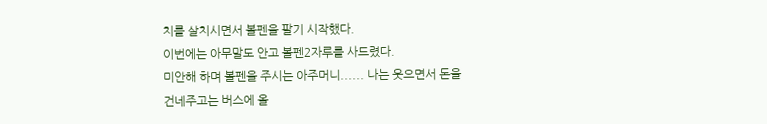치를 살치시면서 볼펜을 팔기 시작했다.
이번에는 아무말도 안고 볼펜2자루를 사드렸다.
미안해 하며 볼펜을 주시는 아주머니...... 나는 웃으면서 돈을
건네주고는 버스에 올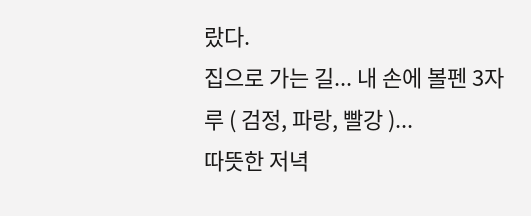랐다.
집으로 가는 길... 내 손에 볼펜 3자루 ( 검정, 파랑, 빨강 )...
따뜻한 저녁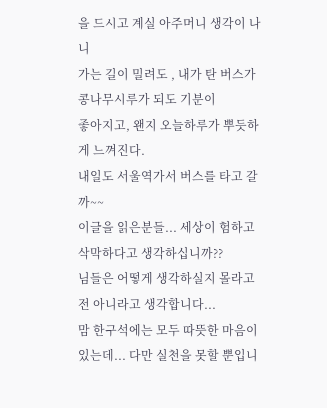을 드시고 계실 아주머니 생각이 나니
가는 길이 밀려도 , 내가 탄 버스가 콩나무시루가 되도 기분이
좋아지고, 왠지 오늘하루가 뿌듯하게 느껴진다.
내일도 서울역가서 버스를 타고 갈까~~
이글을 읽은분들... 세상이 험하고 삭막하다고 생각하십니까??
님들은 어떻게 생각하실지 몰라고 전 아니라고 생각합니다...
맘 한구석에는 모두 따뜻한 마음이 있는데... 다만 실천을 못할 뿐입니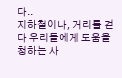다..
지하철이나, 거리를 걷다 우리들에게 도움을 청하는 사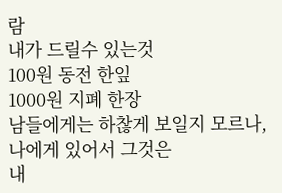람
내가 드릴수 있는것
100원 동전 한잎
1000원 지폐 한장
남들에게는 하찮게 보일지 모르나, 나에게 있어서 그것은
내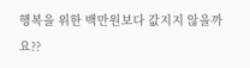행복을 위한 백만원보다 값지지 않을까요??